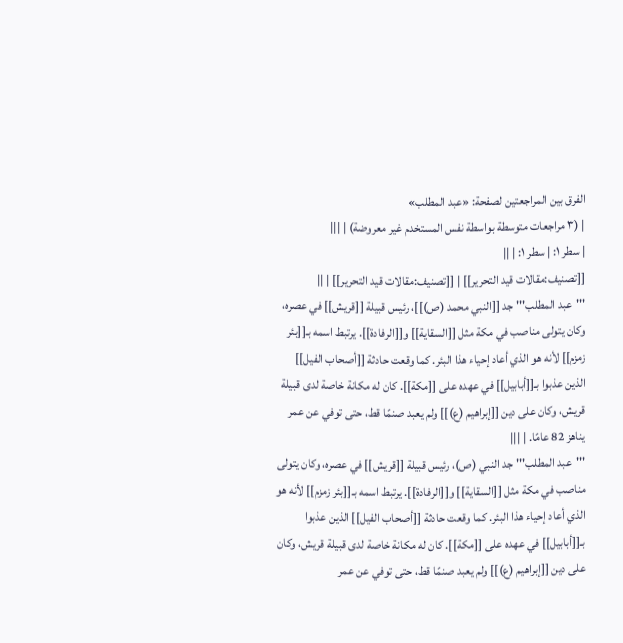الفرق بين المراجعتين لصفحة: «عبد المطلب»
| (٣ مراجعات متوسطة بواسطة نفس المستخدم غير معروضة) | |||
| سطر ١: | سطر ١: | ||
[[تصنيف:مقالات قيد التحرير]] | [[تصنيف:مقالات قيد التحرير]] | ||
'''عبد المطلب''' جد [[النبي محمد (ص)]]، رئيس قبيلة [[قريش]] في عصره، وكان يتولى مناصب في مكة مثل [[السقاية]] و[[الرفادة]]. يرتبط اسمه بـ[[بئر زمزم]] لأنه هو الذي أعاد إحياء هذا البئر. كما وقعت حادثة [[أصحاب الفيل]] الذين عذبوا بـ[[أبابيل]] في عهده على [[مكة]]. كان له مكانة خاصة لدى قبيلة قريش، وكان على دين [[إبراهيم (ع)]] ولم يعبد صنمًا قط، حتى توفي عن عمر يناهز 82 عامًا. | |||
'''عبد المطلب''' جد النبي (ص)، رئيس قبيلة [[قريش]] في عصره، وكان يتولى مناصب في مكة مثل [[السقاية]] و[[الرفادة]]. يرتبط اسمه بـ[[بئر زمزم]] لأنه هو الذي أعاد إحياء هذا البئر. كما وقعت حادثة [[أصحاب الفيل]] الذين عذبوا بـ[[أبابيل]] في عهده على [[مكة]]. كان له مكانة خاصة لدى قبيلة قريش، وكان على دين [[إبراهيم (ع)]] ولم يعبد صنمًا قط، حتى توفي عن عمر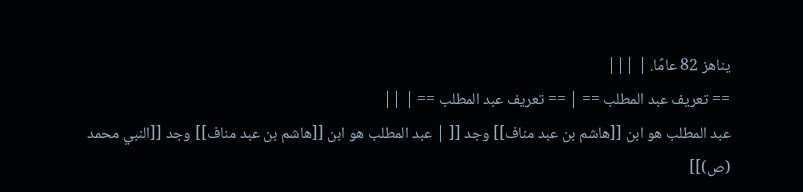يناهز 82 عامًا. | |||
== تعريف عبد المطلب == | == تعريف عبد المطلب == | ||
عبد المطلب هو ابن [[هاشم بن عبد مناف]] وجد [[ | عبد المطلب هو ابن [[هاشم بن عبد مناف]] وجد [[النبي محمد (ص)]]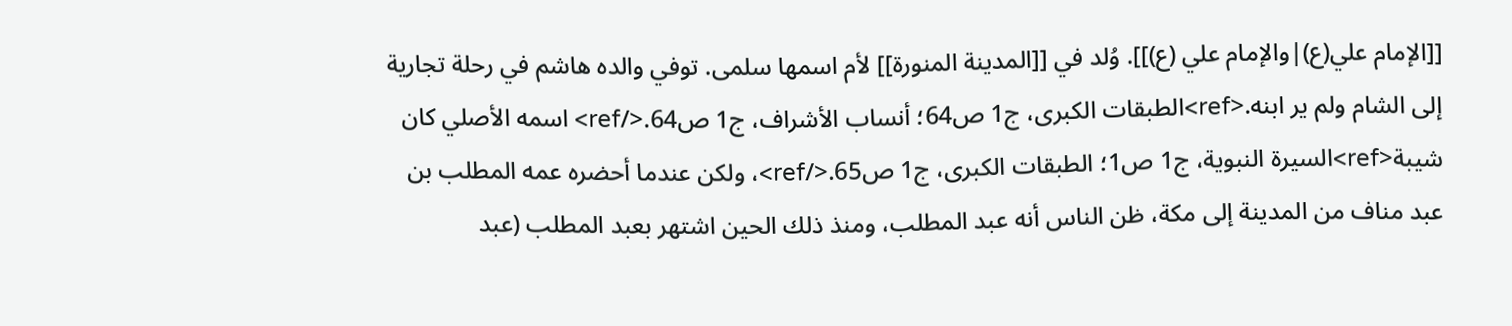[[الإمام علي(ع)|والإمام علي (ع)]]. وُلد في [[المدينة المنورة]] لأم اسمها سلمى. توفي والده هاشم في رحلة تجارية إلى الشام ولم ير ابنه.<ref>الطبقات الكبرى، ج1 ص64؛ أنساب الأشراف، ج1 ص64.</ref> اسمه الأصلي كان شيبة<ref>السيرة النبوية، ج1 ص1؛ الطبقات الكبرى، ج1 ص65.</ref>، ولكن عندما أحضره عمه المطلب بن عبد مناف من المدينة إلى مكة، ظن الناس أنه عبد المطلب، ومنذ ذلك الحين اشتهر بعبد المطلب (عبد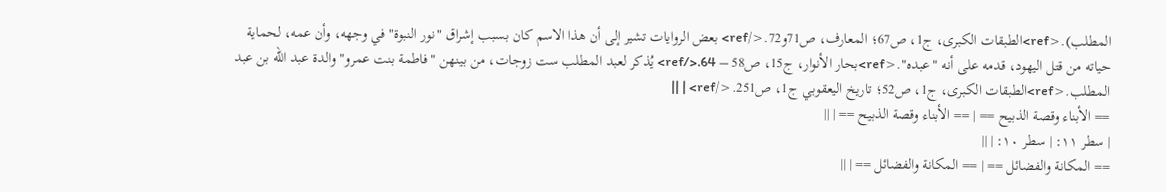المطلب).<ref>الطبقات الكبرى، ج1، ص67؛ المعارف، ص71و72.</ref> بعض الروايات تشير إلى أن هذا الاسم كان بسبب إشراق "نور النبوة" في وجهه، وأن عمه، لحماية حياته من قتل اليهود، قدمه على أنه "عبده".<ref>بحار الأنوار، ج15، ص58 – 64.</ref> يُذكر لعبد المطلب ست زوجات، من بينهن "فاطمة بنت عمرو" والدة عبد الله بن عبد المطلب.<ref>الطبقات الكبرى، ج1، ص52؛ تاريخ اليعقوبي ج1، ص251.</ref> | ||
== الأبناء وقصة الذبيح == | == الأبناء وقصة الذبيح == | ||
| سطر ١١: | سطر ١٠: | ||
== المكانة والفضائل == | == المكانة والفضائل == | ||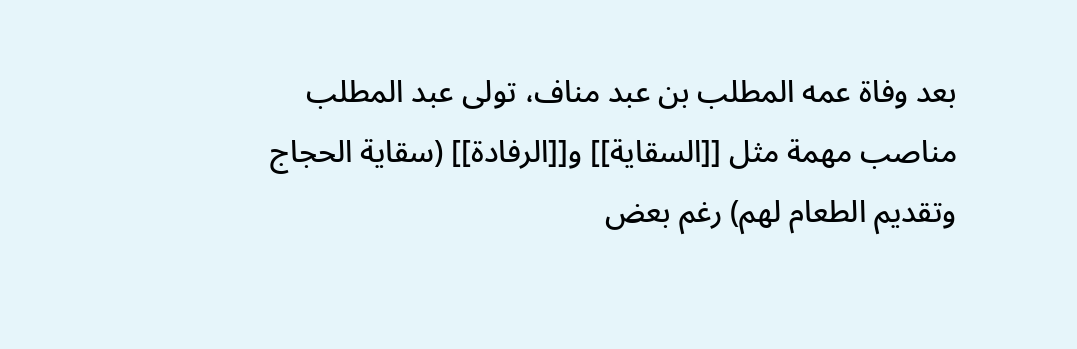بعد وفاة عمه المطلب بن عبد مناف، تولى عبد المطلب مناصب مهمة مثل [[السقاية]] و[[الرفادة]] (سقاية الحجاج وتقديم الطعام لهم) رغم بعض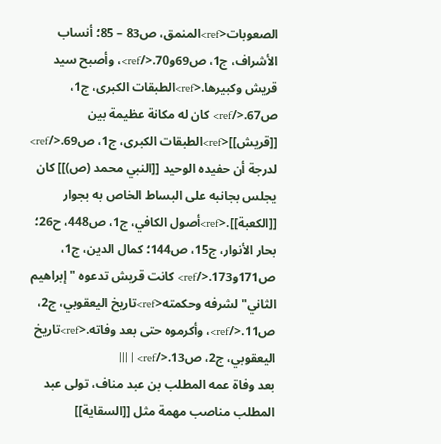الصعوبات<ref>المنمق، ص83 – 85؛ أنساب الأشراف، ج1، ص69و70.</ref>، وأصبح سيد قريش وكبيرها.<ref>الطبقات الكبرى، ج1، ص67.</ref> كان له مكانة عظيمة بين [[قريش]]<ref>الطبقات الكبرى، ج1، ص69.</ref> لدرجة أن حفيده الوحيد [[النبي محمد (ص)]] كان يجلس بجانبه على البساط الخاص به بجوار [[الكعبة]].<ref>أصول الكافي، ج1، ص448، ح26؛ بحار الأنوار، ج15، ص144؛ كمال الدين، ج1، ص171و173.</ref> كانت قريش تدعوه "إبراهيم الثاني" لشرفه وحكمته<ref>تاريخ اليعقوبي، ج2، ص11.</ref>، وأكرموه حتى بعد وفاته.<ref>تاريخ اليعقوبي، ج2، ص13.</ref> | |||
بعد وفاة عمه المطلب بن عبد مناف، تولى عبد المطلب مناصب مهمة مثل [[السقاية]]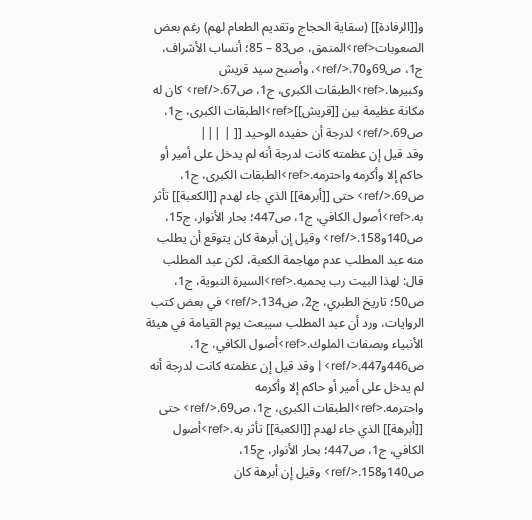و[[الرفادة]] (سقاية الحجاج وتقديم الطعام لهم) رغم بعض الصعوبات<ref>المنمق، ص83 – 85؛ أنساب الأشراف، ج1، ص69و70.</ref>، وأصبح سيد قريش وكبيرها.<ref>الطبقات الكبرى، ج1، ص67.</ref> كان له مكانة عظيمة بين [[قريش]]<ref>الطبقات الكبرى، ج1، ص69.</ref> لدرجة أن حفيده الوحيد [[ | |||
وقد قيل إن عظمته كانت لدرجة أنه لم يدخل على أمير أو حاكم إلا وأكرمه واحترمه.<ref>الطبقات الكبرى، ج1، ص69.</ref> حتى [[أبرهة]] الذي جاء لهدم [[الكعبة]] تأثر به.<ref>أصول الكافي، ج1، ص447؛ بحار الأنوار، ج15، ص140و158.</ref> وقيل إن أبرهة كان يتوقع أن يطلب منه عبد المطلب عدم مهاجمة الكعبة، لكن عبد المطلب قال: لهذا البيت رب يحميه.<ref>السيرة النبوية، ج1، ص50؛ تاريخ الطبري، ج2، ص134.</ref> في بعض كتب الروايات، ورد أن عبد المطلب سيبعث يوم القيامة في هيئة الأنبياء وبصفات الملوك.<ref>أصول الكافي، ج1، ص446و447.</ref> | وقد قيل إن عظمته كانت لدرجة أنه لم يدخل على أمير أو حاكم إلا وأكرمه واحترمه.<ref>الطبقات الكبرى، ج1، ص69.</ref> حتى [[أبرهة]] الذي جاء لهدم [[الكعبة]] تأثر به.<ref>أصول الكافي، ج1، ص447؛ بحار الأنوار، ج15، ص140و158.</ref> وقيل إن أبرهة كان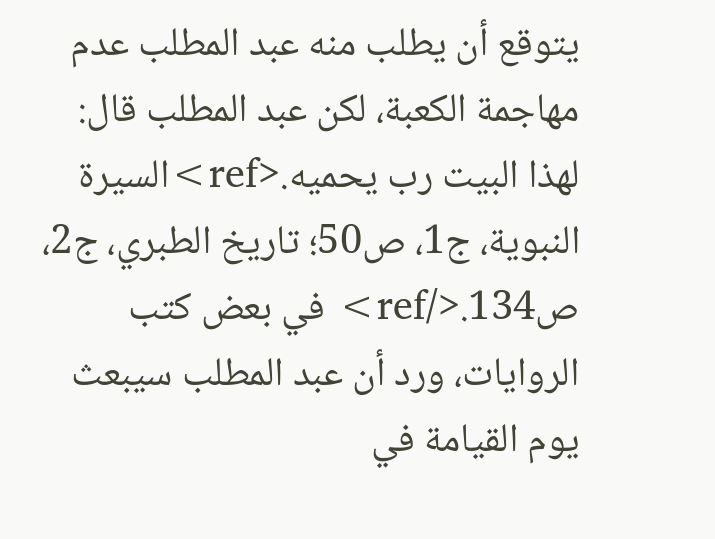يتوقع أن يطلب منه عبد المطلب عدم مهاجمة الكعبة، لكن عبد المطلب قال: لهذا البيت رب يحميه.<ref>السيرة النبوية، ج1، ص50؛ تاريخ الطبري، ج2، ص134.</ref> في بعض كتب الروايات، ورد أن عبد المطلب سيبعث يوم القيامة في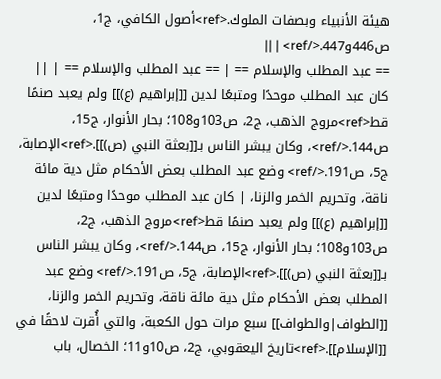هيئة الأنبياء وبصفات الملوك.<ref>أصول الكافي، ج1، ص446و447.</ref> | ||
== عبد المطلب والإسلام == | == عبد المطلب والإسلام == | ||
كان عبد المطلب موحدًا ومتبعًا لدين [[إبراهيم (ع)]] ولم يعبد صنمًا قط<ref>مروج الذهب، ج2، ص103و108؛ بحار الأنوار، ج15، ص144.</ref>، وكان يبشر الناس بـ[[بعثة النبي (ص)]].<ref>الإصابة، ج5، ص191.</ref> وضع عبد المطلب بعض الأحكام مثل دية مائة ناقة، وتحريم الخمر والزنا، | كان عبد المطلب موحدًا ومتبعًا لدين [[إبراهيم (ع)]] ولم يعبد صنمًا قط<ref>مروج الذهب، ج2، ص103و108؛ بحار الأنوار، ج15، ص144.</ref>، وكان يبشر الناس بـ[[بعثة النبي (ص)]].<ref>الإصابة، ج5، ص191.</ref> وضع عبد المطلب بعض الأحكام مثل دية مائة ناقة، وتحريم الخمر والزنا، [[الطواف|والطواف]] سبع مرات حول الكعبة، والتي أُقرت لاحقًا في [[الإسلام]].<ref>تاريخ اليعقوبي، ج2، ص10و11؛ الخصال، باب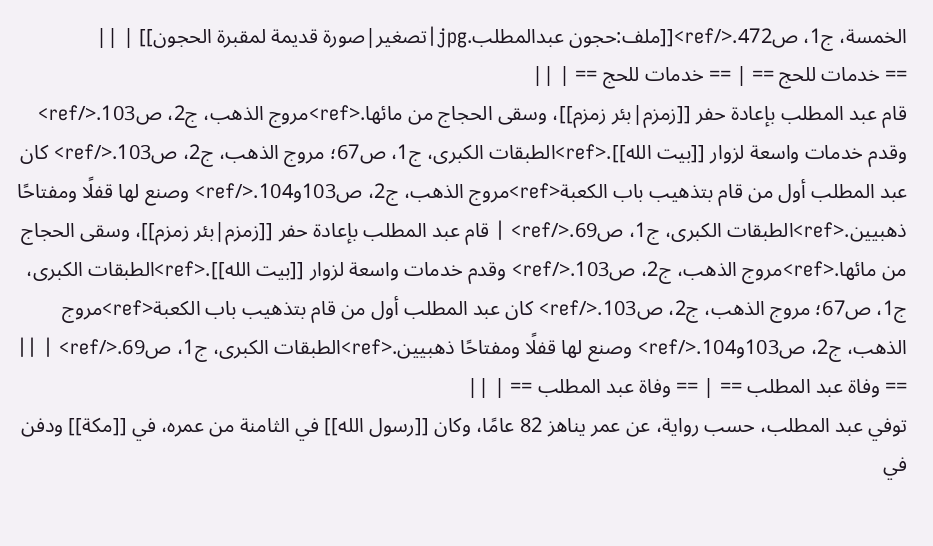الخمسة، ج1، ص472.</ref>[[ملف:حجون عبدالمطلب.jpg|تصغير|صورة قديمة لمقبرة الحجون]] | ||
== خدمات للحج == | == خدمات للحج == | ||
قام عبد المطلب بإعادة حفر [[زمزم|بئر زمزم]]، وسقى الحجاج من مائها.<ref>مروج الذهب، ج2، ص103.</ref> وقدم خدمات واسعة لزوار [[بيت الله]].<ref>الطبقات الكبرى، ج1، ص67؛ مروج الذهب، ج2، ص103.</ref> كان عبد المطلب أول من قام بتذهيب باب الكعبة<ref>مروج الذهب، ج2، ص103و104.</ref> وصنع لها قفلًا ومفتاحًا ذهبيين.<ref>الطبقات الكبرى، ج1، ص69.</ref> | قام عبد المطلب بإعادة حفر [[زمزم|بئر زمزم]]، وسقى الحجاج من مائها.<ref>مروج الذهب، ج2، ص103.</ref> وقدم خدمات واسعة لزوار [[بيت الله]].<ref>الطبقات الكبرى، ج1، ص67؛ مروج الذهب، ج2، ص103.</ref> كان عبد المطلب أول من قام بتذهيب باب الكعبة<ref>مروج الذهب، ج2، ص103و104.</ref> وصنع لها قفلًا ومفتاحًا ذهبيين.<ref>الطبقات الكبرى، ج1، ص69.</ref> | ||
== وفاة عبد المطلب == | == وفاة عبد المطلب == | ||
توفي عبد المطلب، حسب رواية، عن عمر يناهز 82 عامًا، وكان [[رسول الله]] في الثامنة من عمره، في [[مكة]] ودفن في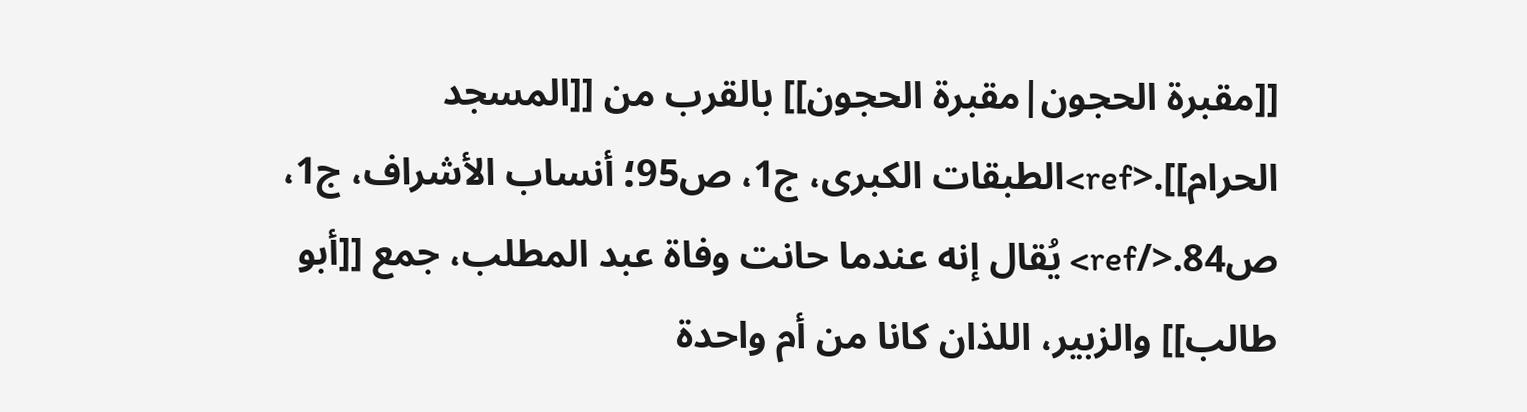[[مقبرة الحجون|مقبرة الحجون]] بالقرب من [[المسجد الحرام]].<ref>الطبقات الكبرى، ج1، ص95؛ أنساب الأشراف، ج1، ص84.</ref> يُقال إنه عندما حانت وفاة عبد المطلب، جمع [[أبو طالب]] والزبير، اللذان كانا من أم واحدة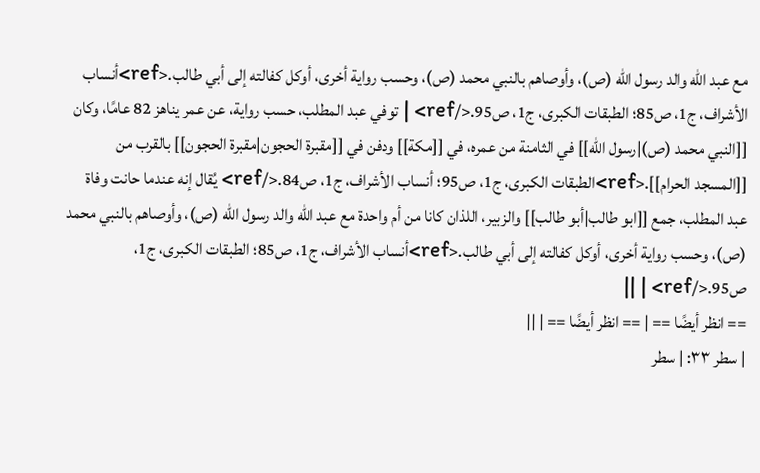مع عبد الله والد رسول الله (ص)، وأوصاهم بالنبي محمد (ص)، وحسب رواية أخرى، أوكل كفالته إلى أبي طالب.<ref>أنساب الأشراف، ج1، ص85؛ الطبقات الكبرى، ج1، ص95.</ref> | توفي عبد المطلب، حسب رواية، عن عمر يناهز 82 عامًا، وكان [[النبي محمد (ص)|رسول الله]] في الثامنة من عمره، في [[مكة]] ودفن في [[مقبرة الحجون|مقبرة الحجون]] بالقرب من [[المسجد الحرام]].<ref>الطبقات الكبرى، ج1، ص95؛ أنساب الأشراف، ج1، ص84.</ref> يُقال إنه عندما حانت وفاة عبد المطلب، جمع [[ابو طالب|أبو طالب]] والزبير، اللذان كانا من أم واحدة مع عبد الله والد رسول الله (ص)، وأوصاهم بالنبي محمد (ص)، وحسب رواية أخرى، أوكل كفالته إلى أبي طالب.<ref>أنساب الأشراف، ج1، ص85؛ الطبقات الكبرى، ج1، ص95.</ref> | ||
== انظر أيضًا == | == انظر أيضًا == | ||
| سطر ٣٣: | سطر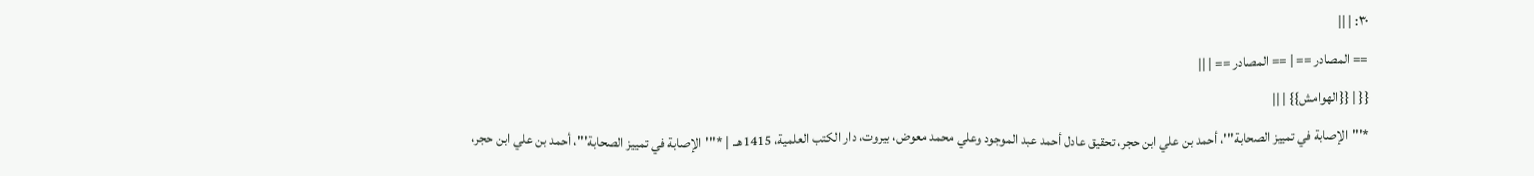٣٠: | ||
== المصادر == | == المصادر == | ||
{{ | {{الهوامش}} | ||
*'''الإصابة في تمييز الصحابة'''، أحمد بن علي ابن حجر، تحقيق عادل أحمد عبد الموجود وعلي محمد معوض، بيروت، دار الكتب العلمية، 1415هـ. | *'''الإصابة في تمييز الصحابة'''، أحمد بن علي ابن حجر،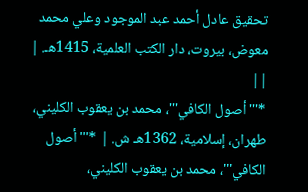تحقيق عادل أحمد عبد الموجود وعلي محمد معوض، بيروت، دار الكتب العلمية، 1415هـ. | ||
*'''أصول الكافي'''، محمد بن يعقوب الكليني، طهران، إسلامية، 1362هـ ش. | *'''أصول الكافي'''، محمد بن يعقوب الكليني،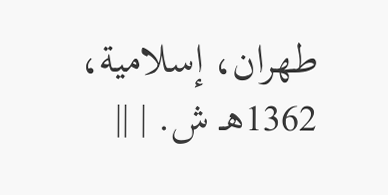طهران، إسلامية، 1362هـ ش. | ||